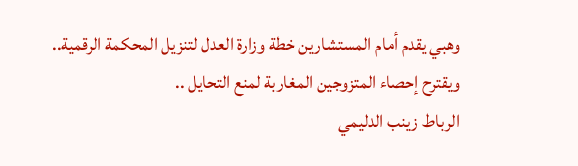وهبي يقدم أمام المستشارين خطة وزارة العدل لتنزيل المحكمة الرقمية.. ويقترح إحصاء المتزوجين المغاربة لمنع التحايل ..
الرباط زينب الدليمي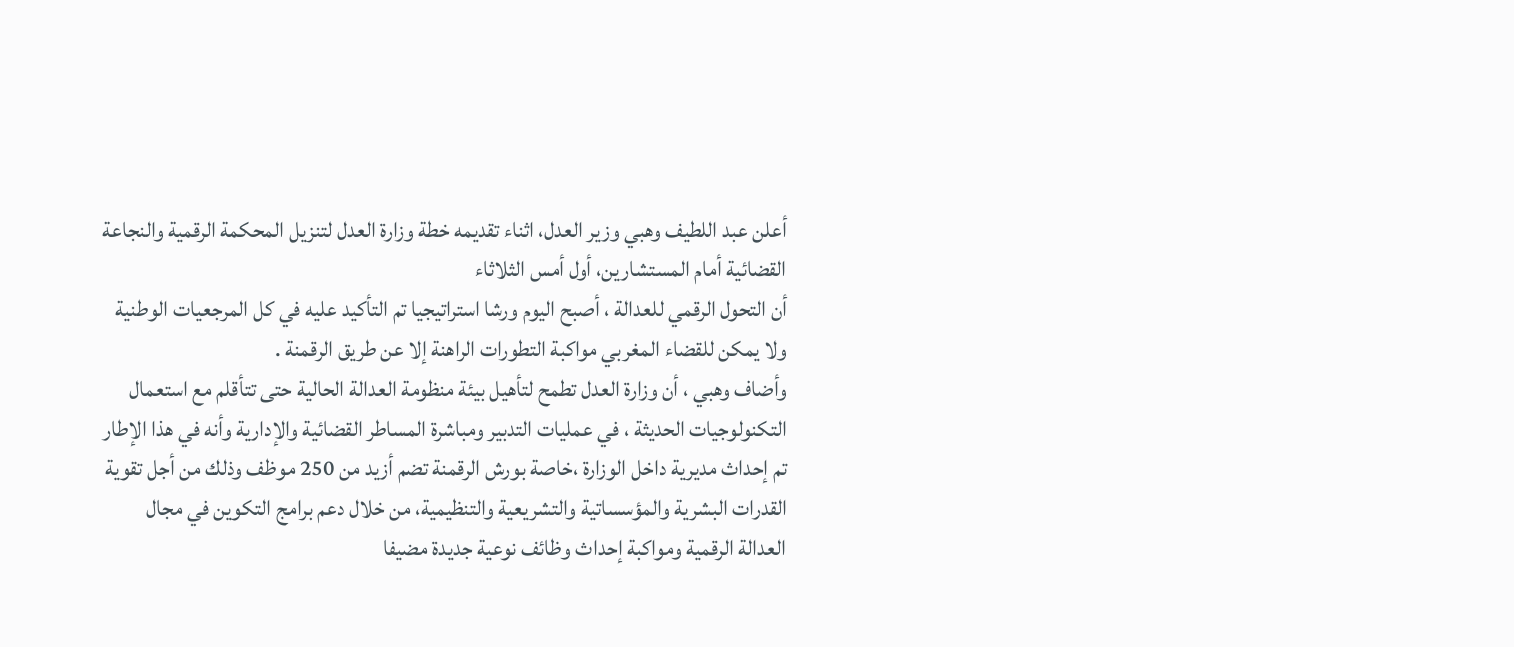أعلن عبد اللطيف وهبي وزير العدل، اثناء تقديمه خطة وزارة العدل لتنزيل المحكمة الرقمية والنجاعة القضائية أمام المستشارين، أول أمس الثلاثاء
أن التحول الرقمي للعدالة ، أصبح اليوم ورشا استراتيجيا تم التأكيد عليه في كل المرجعيات الوطنية ولا يمكن للقضاء المغربي مواكبة التطورات الراهنة إلا عن طريق الرقمنة .
وأضاف وهبي ، أن وزارة العدل تطمح لتأهيل بيئة منظومة العدالة الحالية حتى تتأقلم مع استعمال التكنولوجيات الحديثة ، في عمليات التدبير ومباشرة المساطر القضائية والإدارية وأنه في هذا الإطار تم إحداث مديرية داخل الوزارة ،خاصة بورش الرقمنة تضم أزيد من 250 موظف وذلك من أجل تقوية القدرات البشرية والمؤسساتية والتشريعية والتنظيمية، من خلال دعم برامج التكوين في مجال العدالة الرقمية ومواكبة إحداث وظائف نوعية جديدة مضيفا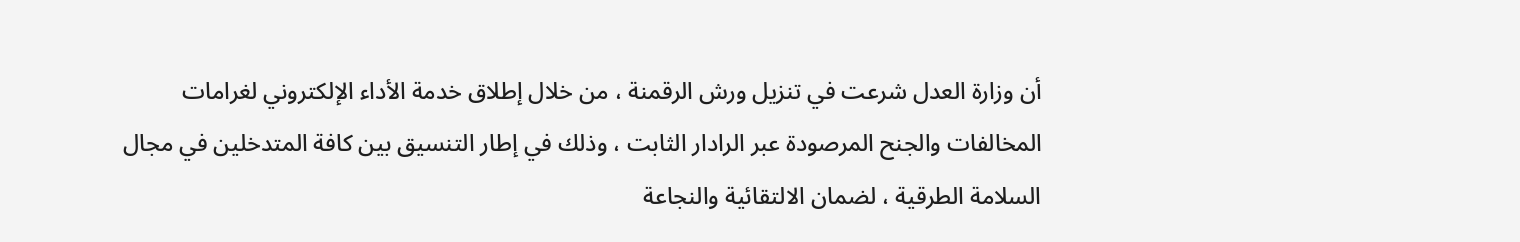أن وزارة العدل شرعت في تنزيل ورش الرقمنة ، من خلال إطلاق خدمة الأداء الإلكتروني لغرامات المخالفات والجنح المرصودة عبر الرادار الثابت ، وذلك في إطار التنسيق بين كافة المتدخلين في مجال السلامة الطرقية ، لضمان الالتقائية والنجاعة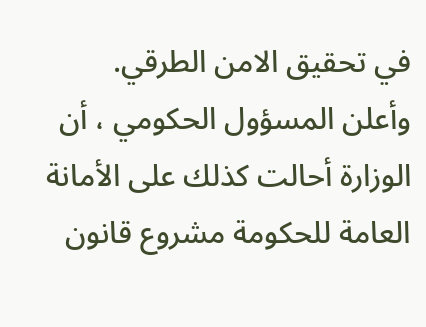في تحقيق الامن الطرقي.
وأعلن المسؤول الحكومي ، أن الوزارة أحالت كذلك على الأمانة العامة للحكومة مشروع قانون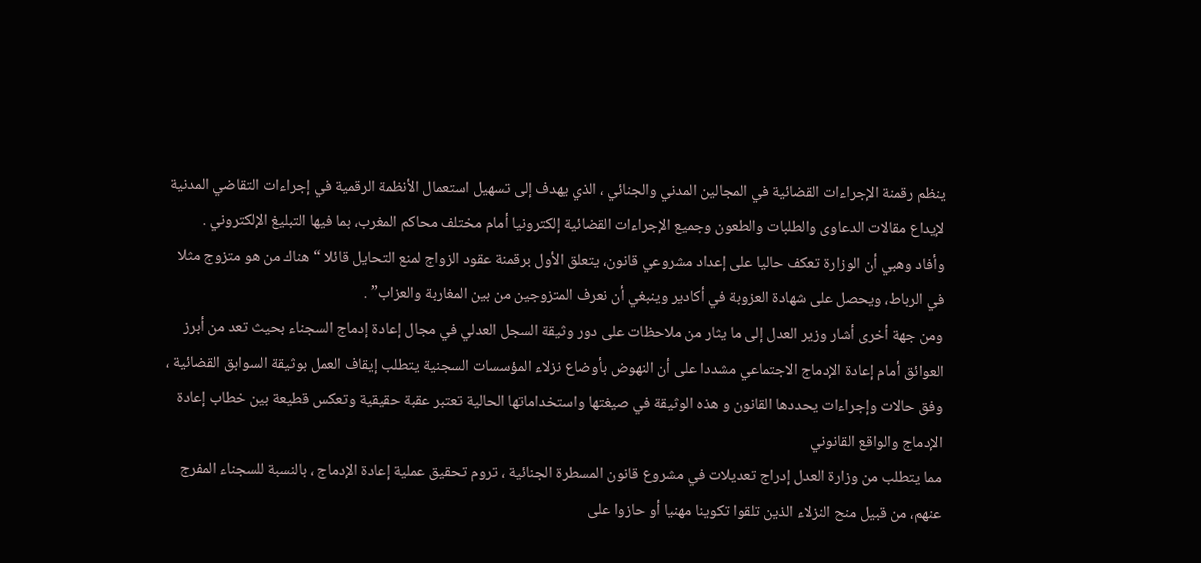ينظم رقمنة الإجراءات القضائية في المجالين المدني والجنائي ، الذي يهدف إلى تسهيل استعمال الأنظمة الرقمية في إجراءات التقاضي المدنية لإيداع مقالات الدعاوى والطلبات والطعون وجميع الإجراءات القضائية إلكترونيا أمام مختلف محاكم المغرب، بما فيها التبليغ الإلكتروني .
وأفاد وهبي أن الوزارة تعكف حاليا على إعداد مشروعي قانون، يتعلق الأول برقمنة عقود الزواج لمنع التحايل قائلا “هناك من هو متزوج مثلا في الرباط، ويحصل على شهادة العزوبة في أكادير وينبغي أن نعرف المتزوجين من بين المغاربة والعزاب” .
ومن جهة أخرى أشار وزير العدل إلى ما يثار من ملاحظات على دور وثيقة السجل العدلي في مجال إعادة إدماج السجناء بحيث تعد من أبرز العوائق أمام إعادة الإدماج الاجتماعي مشددا على أن النهوض بأوضاع نزلاء المؤسسات السجنية يتطلب إيقاف العمل بوثيقة السوابق القضائية ، وفق حالات وإجراءات يحددها القانون و هذه الوثيقة في صيغتها واستخداماتها الحالية تعتبر عقبة حقيقية وتعكس قطيعة بين خطاب إعادة الإدماج والواقع القانوني
مما يتطلب من وزارة العدل إدراج تعديلات في مشروع قانون المسطرة الجنائية ، تروم تحقيق عملية إعادة الإدماج ، بالنسبة للسجناء المفرج عنهم، من قبيل منح النزلاء الذين تلقوا تكوينا مهنيا أو حازوا على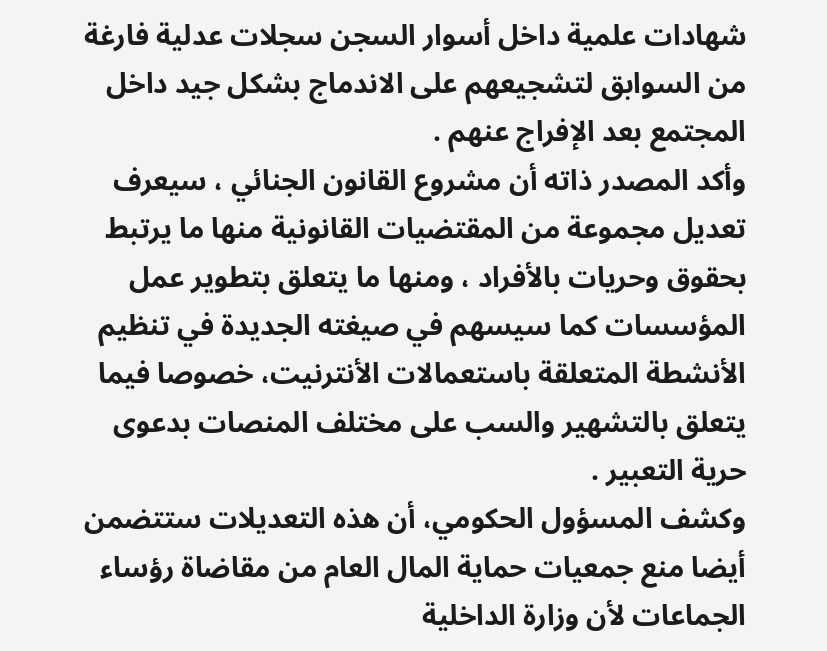شهادات علمية داخل أسوار السجن سجلات عدلية فارغة من السوابق لتشجيعهم على الاندماج بشكل جيد داخل المجتمع بعد الإفراج عنهم .
وأكد المصدر ذاته أن مشروع القانون الجنائي ، سيعرف تعديل مجموعة من المقتضيات القانونية منها ما يرتبط بحقوق وحريات بالأفراد ، ومنها ما يتعلق بتطوير عمل المؤسسات كما سيسهم في صيغته الجديدة في تنظيم الأنشطة المتعلقة باستعمالات الأنترنيت، خصوصا فيما يتعلق بالتشهير والسب على مختلف المنصات بدعوى حرية التعبير .
وكشف المسؤول الحكومي، أن هذه التعديلات ستتضمن أيضا منع جمعيات حماية المال العام من مقاضاة رؤساء الجماعات لأن وزارة الداخلية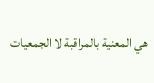هي المعنية بالمراقبة لا الجمعيات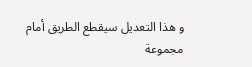و هذا التعديل سيقطع الطريق أمام مجموعة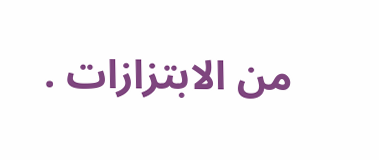من الابتزازات .